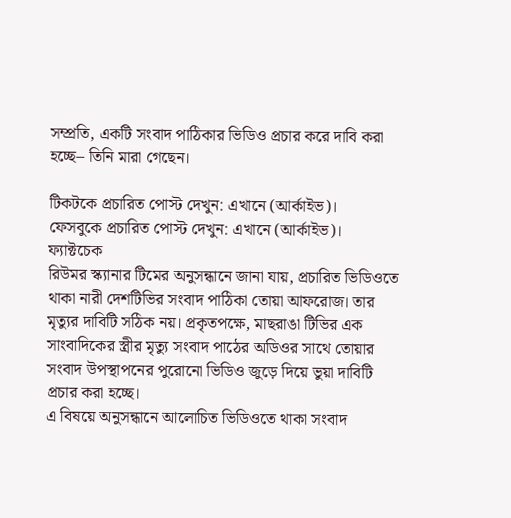সম্প্রতি, একটি সংবাদ পাঠিকার ভিডিও প্রচার করে দাবি করা হচ্ছে– তিনি মারা গেছেন।

টিকটকে প্রচারিত পোস্ট দেখুন: এখানে (আর্কাইভ)।
ফেসবুকে প্রচারিত পোস্ট দেখুন: এখানে (আর্কাইভ)।
ফ্যাক্টচেক
রিউমর স্ক্যানার টিমের অনুসন্ধানে জানা যায়, প্রচারিত ভিডিওতে থাকা নারী দেশটিভির সংবাদ পাঠিকা তোয়া আফরোজ। তার মৃত্যুর দাবিটি সঠিক নয়। প্রকৃতপক্ষে, মাছরাঙা টিভির এক সাংবাদিকের স্ত্রীর মৃত্যু সংবাদ পাঠের অডিওর সাথে তোয়ার সংবাদ উপস্থাপনের পুরোনো ভিডিও জুড়ে দিয়ে ভুয়া দাবিটি প্রচার করা হচ্ছে।
এ বিষয়ে অনুসন্ধানে আলোচিত ভিডিওতে থাকা সংবাদ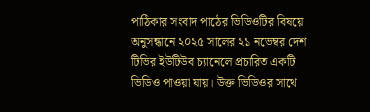পাঠিকার সংবাদ পাঠের ভিডিওটির বিষয়ে অনুসন্ধানে ২০২৫ সালের ২১ নভেম্বর দেশ টিভির ইউটিউব চ্যানেলে প্রচারিত একটি ভিডিও পাওয়া যায়। উক্ত ভিডিওর সাথে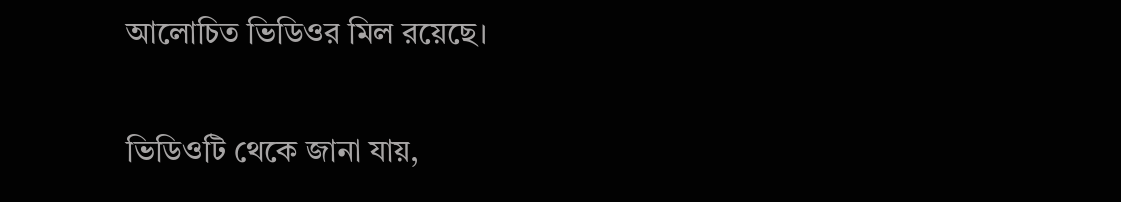আলোচিত ভিডিওর মিল রয়েছে।

ভিডিওটি থেকে জানা যায়,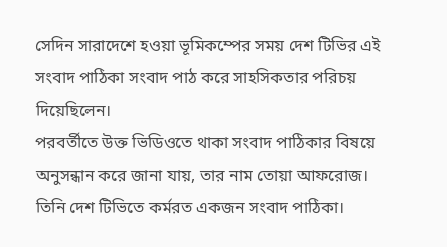সেদিন সারাদেশে হওয়া ভূমিকম্পের সময় দেশ টিভির এই সংবাদ পাঠিকা সংবাদ পাঠ করে সাহসিকতার পরিচয় দিয়েছিলেন।
পরবর্তীতে উক্ত ভিডিওতে থাকা সংবাদ পাঠিকার বিষয়ে অনুসন্ধান করে জানা যায়, তার নাম তোয়া আফরোজ। তিনি দেশ টিভিতে কর্মরত একজন সংবাদ পাঠিকা।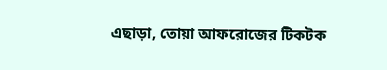এছাড়া, তোয়া আফরোজের টিকটক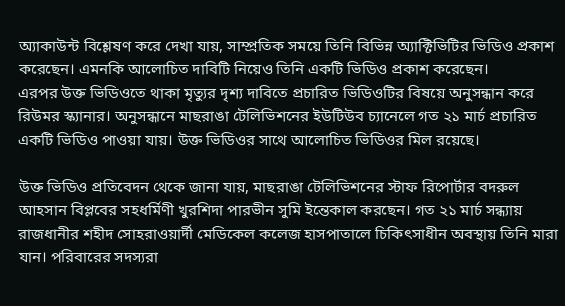অ্যাকাউন্ট বিশ্লেষণ করে দেখা যায়, সাম্প্রতিক সময়ে তিনি বিভিন্ন অ্যাক্টিভিটির ভিডিও প্রকাশ করেছেন। এমনকি আলোচিত দাবিটি নিয়েও তিনি একটি ভিডিও প্রকাশ করেছেন।
এরপর উক্ত ভিডিওতে থাকা মৃত্যুর দৃশ্য দাবিতে প্রচারিত ভিডিওটির বিষয়ে অনুসন্ধান করে রিউমর স্ক্যানার। অনুসন্ধানে মাছরাঙা টেলিভিশনের ইউটিউব চ্যানেলে গত ২১ মার্চ প্রচারিত একটি ভিডিও পাওয়া যায়। উক্ত ভিডিওর সাথে আলোচিত ভিডিওর মিল রয়েছে।

উক্ত ভিডিও প্রতিবেদন থেকে জানা যায়, মাছরাঙা টেলিভিশনের স্টাফ রিপোর্টার বদরুল আহসান বিপ্লবের সহধর্মিণী খুরশিদা পারভীন সুমি ইন্তেকাল করছেন। গত ২১ মার্চ সন্ধ্যায় রাজধানীর শহীদ সোহরাওয়ার্দী মেডিকেল কলেজ হাসপাতালে চিকিৎসাধীন অবস্থায় তিনি মারা যান। পরিবারের সদস্যরা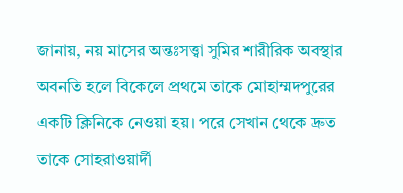জানায়, নয় মাসের অন্তঃসত্ত্বা সুমির শারীরিক অবস্থার অবনতি হলে বিকেলে প্রথমে তাকে মোহাম্মদপুরের একটি ক্লিনিকে নেওয়া হয়। পরে সেখান থেকে দ্রুত তাকে সোহরাওয়ার্দী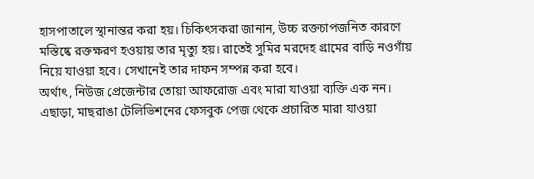হাসপাতালে স্থানান্তর করা হয়। চিকিৎসকরা জানান, উচ্চ রক্তচাপজনিত কারণে মস্তিষ্কে রক্তক্ষরণ হওয়ায় তার মৃত্যু হয়। রাতেই সুমির মরদেহ গ্রামের বাড়ি নওগাঁয় নিয়ে যাওয়া হবে। সেখানেই তার দাফন সম্পন্ন করা হবে।
অর্থাৎ, নিউজ প্রেজেন্টার তোয়া আফরোজ এবং মারা যাওয়া ব্যক্তি এক নন।
এছাড়া, মাছরাঙা টেলিভিশনের ফেসবুক পেজ থেকে প্রচারিত মারা যাওয়া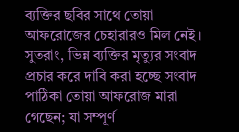ব্যক্তির ছবির সাথে তোয়া আফরোজের চেহারারও মিল নেই।
সুতরাং, ভিন্ন ব্যক্তির মৃত্যুর সংবাদ প্রচার করে দাবি করা হচ্ছে সংবাদ পাঠিকা তোয়া আফরোজ মারা গেছেন; যা সম্পূর্ণ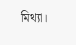মিথ্যা।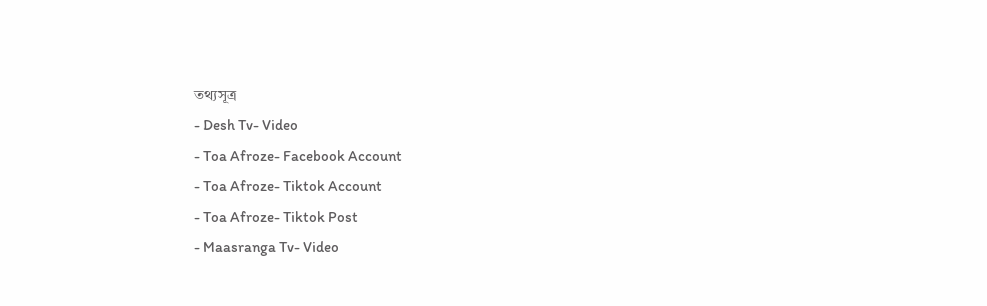তথ্যসূত্র
- Desh Tv- Video
- Toa Afroze- Facebook Account
- Toa Afroze- Tiktok Account
- Toa Afroze- Tiktok Post
- Maasranga Tv- Video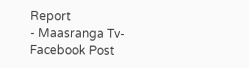Report
- Maasranga Tv- Facebook Post